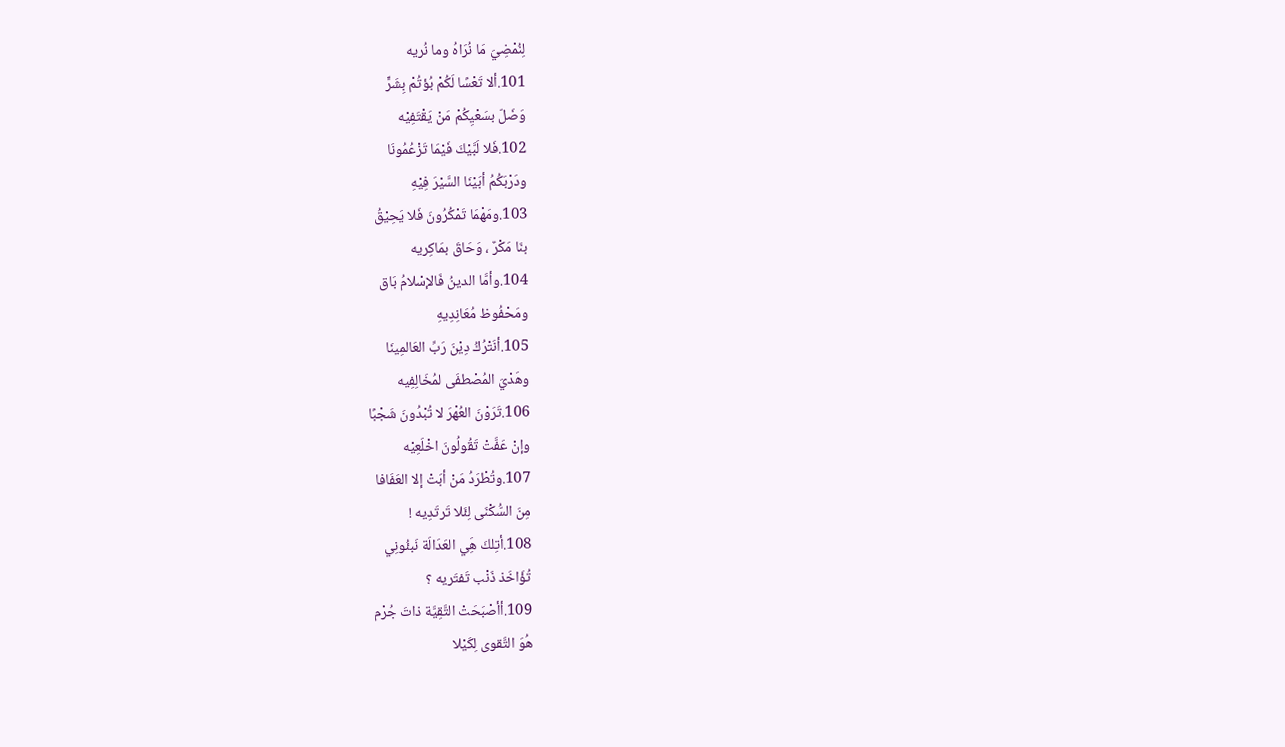لِنُمْضِيَ مَا نُرَاهُ وما نُريه
101.ألا تَعْسًا لَكُمْ بُؤتُمْ بِشَرٍّ
وَضَلّ بسَعْيِكُمْ مَنْ يَقْتَفِيْه
102.فَلا لَبَّيْكَ فَيْمَا تَزْعُمُونَا
ودَرْبَكُمُ أبَيْنَا السَّيْرَ فِيْهِ
103.ومَهْمَا تَمْكُرُونَ فَلا يَحِيْقُ
بنَا مَكْرٌ ، وَحَاقَ بمَاكِريه
104.وأمَّا الدينُ فَالإسْلامُ بَاق
ومَحْفُوظ مُعَانِدِيهِ
105.أنَتْرُكُ دِيْنَ رَبِّ العَالمِينَا
وهَدْيَ المُصْطفَى لمُخَالِفِيه
106.تَرَوْنَ العُهْرَ لا تُبْدُونَ شَجْبًا
وإنْ عَفَّتْ تَقُولُونَ اخْلَعِيْه
107.وتُطْرَدُ مَنْ أبَتْ إلا العَفَافا
مِنَ السُّكْنَى لِئَلا تَرتَدِيه !
108.أتِلكَ هَِي العَدَالَة نَبئُونِي
تُؤَاخَذ ذَنْب تَفتَريه ؟
109.أأصْبَحَتْ التَّقِيَّة ذاتَ جُرْم
هُوَ التَّقوى لِكَيْلا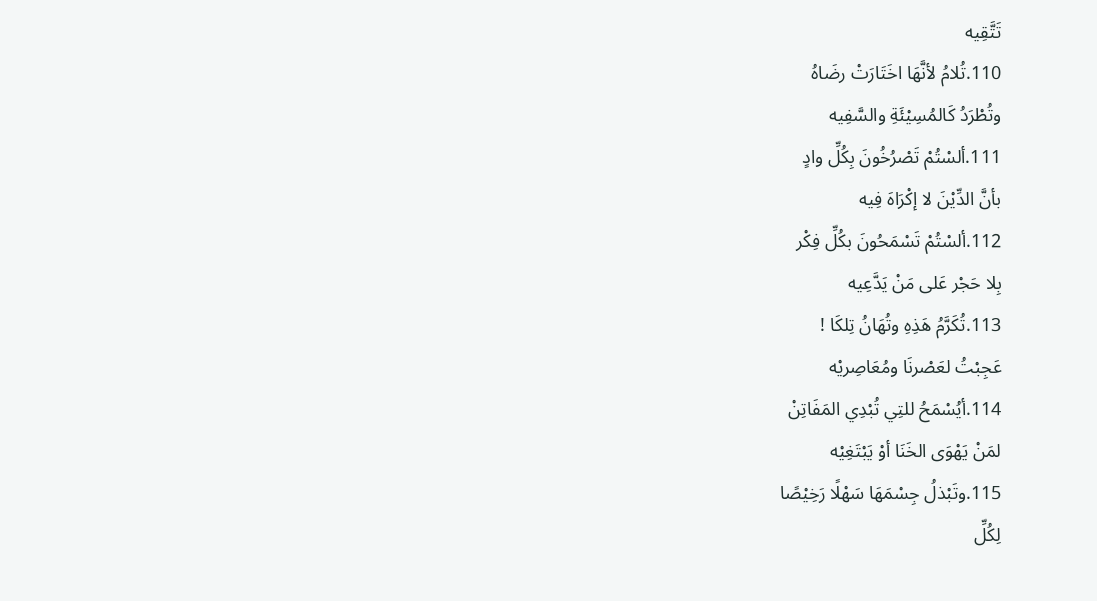تَتَّقِيه
110.تُلامُ لأنَّهَا اخَتَارَتْ رضَاهُ
وتُطْرَدُ كَالمُسِيْئَةِ والسَّفِيه
111.ألسْتُمْ تَصْرُخُونَ بِكُلِّ وادٍ
بأنَّ الدِّيْنَ لا إكْرَاهَ فِيه
112.ألسْتُمْ تَسْمَحُونَ بكُلِّ فِكْر
بِلا حَجْر عَلى مَنْ يَدَّعِيه
113.تُكَرَّمُ هَذِهِ وتُهَانُ تِلكَا !
عَجِبْتُ لعَصْرنَا ومُعَاصِريْه
114.أيُسْمَحُ للتِي تُبْدِي المَفَاتِنْ
لمَنْ يَهْوَى الخَنَا أوْ يَبْتَغِيْه
115.وتَبْذلُ جِسْمَهَا سَهْلًا رَخِيْصًا
لِكُلِّ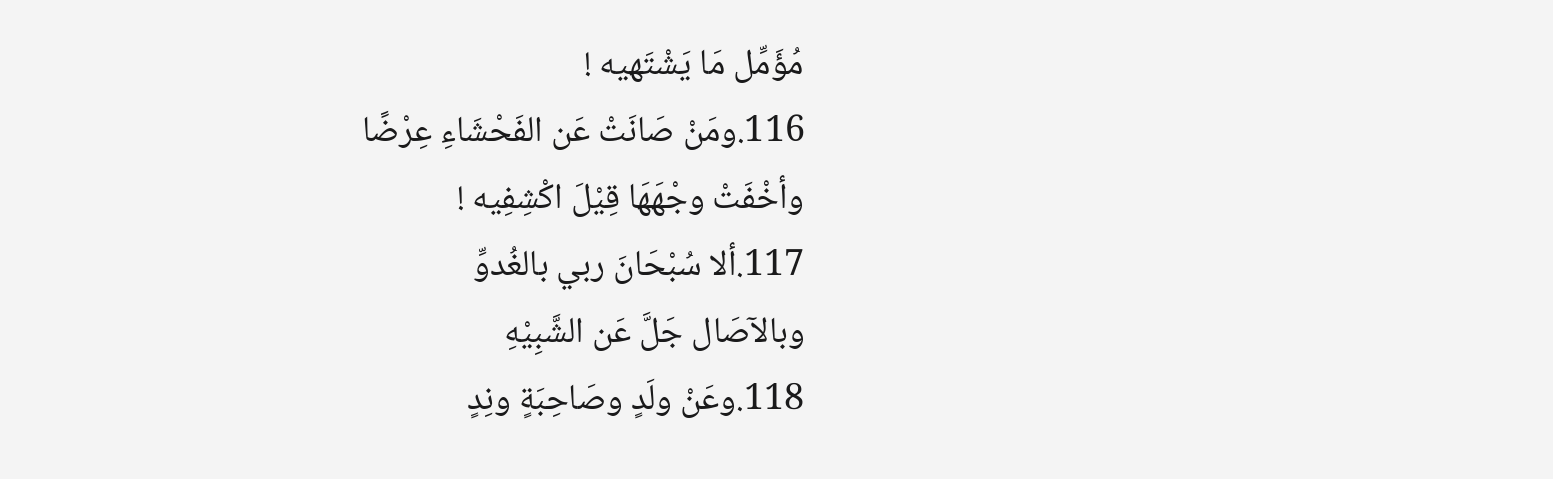مُؤَمِّل مَا يَشْتَهيه !
116.ومَنْ صَانَتْ عَن الفَحْشَاءِ عِرْضًا
وأخْفَتْ وجْهَهَا قِيْلَ اكْشِفِيه !
117.ألا سُبْحَانَ ربي بالغُدوِّ
وبالآصَال جَلَّ عَن الشَّبِيْهِ
118.وعَنْ ولَدٍ وصَاحِبَةٍ ونِدٍ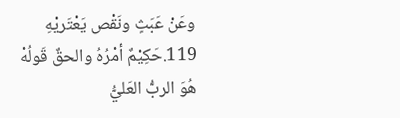وعَنْ عَبَثٍ ونَقْص يَعْتَريْهِ
119.حَكِيْمٌ أمْرُهُ والحقٌ قَولُهْ
هُوَ الربُّ العَليُّ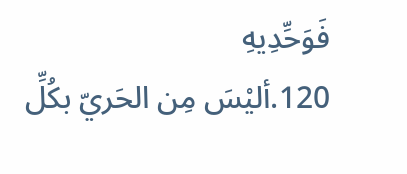فَوَحِّدِيهِ
120.أليْسَ مِن الحَريّ بكُلِّ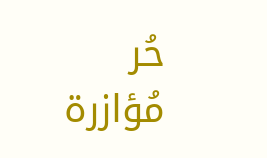حُر
مُؤازرة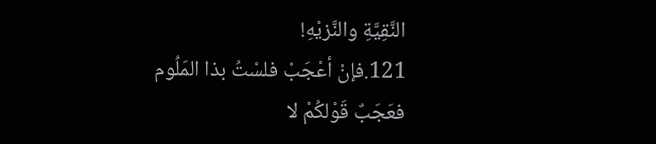النَّقِيَّةِ والنَّزيْهِ!
121.فإنْ أعْجَبْ فلسْتُ بذا المَلُوم
فعَجَبٌ قَوْلكُمْ لا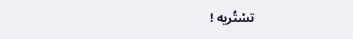تسْتُريه !